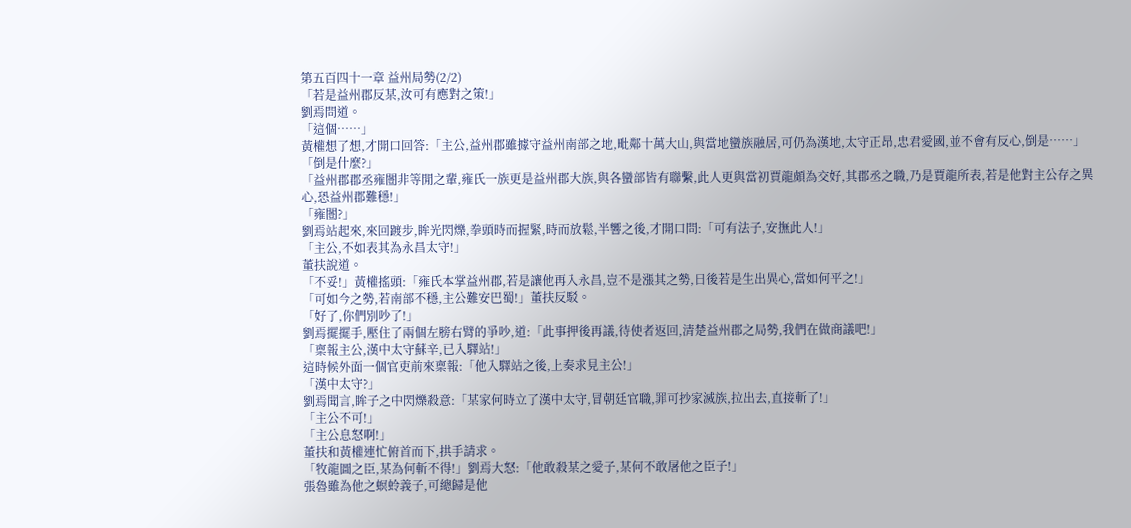第五百四十一章 益州局勢(2/2)
「若是益州郡反某,汝可有應對之策!」
劉焉問道。
「這個……」
黃權想了想,才開口回答:「主公,益州郡雖據守益州南部之地,毗鄰十萬大山,與當地蠻族融居,可仍為漢地,太守正昂,忠君愛國,並不會有反心,倒是……」
「倒是什麼?」
「益州郡郡丞雍闓非等閒之輩,雍氏一族更是益州郡大族,與各蠻部皆有聯繫,此人更與當初賈龍頗為交好,其郡丞之職,乃是賈龍所表,若是他對主公存之異心,恐益州郡難穩!」
「雍闓?」
劉焉站起來,來回踱步,眸光閃爍,拳頭時而握緊,時而放鬆,半響之後,才開口問:「可有法子,安撫此人!」
「主公,不如表其為永昌太守!」
董扶說道。
「不妥!」黃權搖頭:「雍氏本掌益州郡,若是讓他再入永昌,豈不是漲其之勢,日後若是生出異心,當如何平之!」
「可如今之勢,若南部不穩,主公難安巴蜀!」董扶反駁。
「好了,你們別吵了!」
劉焉擺擺手,壓住了兩個左膀右臂的爭吵,道:「此事押後再議,待使者返回,清楚益州郡之局勢,我們在做商議吧!」
「稟報主公,漢中太守蘇辛,已入驛站!」
這時候外面一個官吏前來稟報:「他入驛站之後,上奏求見主公!」
「漢中太守?」
劉焉聞言,眸子之中閃爍殺意:「某家何時立了漢中太守,冒朝廷官職,罪可抄家滅族,拉出去,直接斬了!」
「主公不可!」
「主公息怒啊!」
董扶和黃權連忙俯首而下,拱手請求。
「牧龍圖之臣,某為何斬不得!」劉焉大怒:「他敢殺某之愛子,某何不敢屠他之臣子!」
張魯雖為他之螟蛉義子,可總歸是他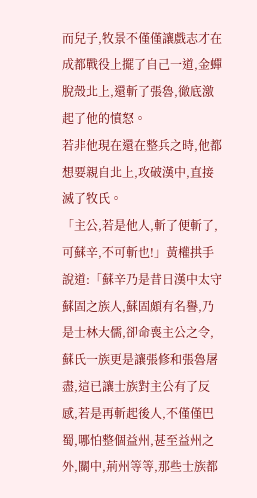而兒子,牧景不僅僅讓戲志才在成都戰役上擺了自己一道,金蟬脫殼北上,還斬了張魯,徹底激起了他的憤怒。
若非他現在還在整兵之時,他都想要親自北上,攻破漢中,直接滅了牧氏。
「主公,若是他人,斬了便斬了,可蘇辛,不可斬也!」黃權拱手說道:「蘇辛乃是昔日漢中太守蘇固之族人,蘇固頗有名譽,乃是士林大儒,卻命喪主公之令,蘇氏一族更是讓張修和張魯屠盡,這已讓士族對主公有了反感,若是再斬起後人,不僅僅巴蜀,哪怕整個益州,甚至益州之外,關中,荊州等等,那些士族都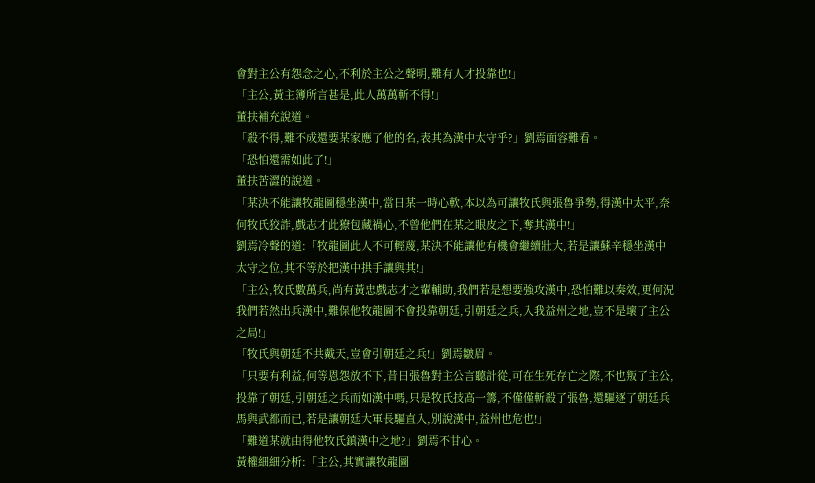會對主公有怨念之心,不利於主公之聲明,難有人才投靠也!」
「主公,黃主簿所言甚是,此人萬萬斬不得!」
董扶補充說道。
「殺不得,難不成還要某家應了他的名,表其為漢中太守乎?」劉焉面容難看。
「恐怕還需如此了!」
董扶苦澀的說道。
「某決不能讓牧龍圖穩坐漢中,當日某一時心軟,本以為可讓牧氏與張魯爭勢,得漢中太平,奈何牧氏狡詐,戲志才此獠包藏禍心,不曾他們在某之眼皮之下,奪其漢中!」
劉焉冷聲的道:「牧龍圖此人不可輕蔑,某決不能讓他有機會繼續壯大,若是讓蘇辛穩坐漢中太守之位,其不等於把漢中拱手讓與其!」
「主公,牧氏數萬兵,尚有黃忠戲志才之輩輔助,我們若是想要強攻漢中,恐怕難以奏效,更何況我們若然出兵漢中,難保他牧龍圖不會投靠朝廷,引朝廷之兵,入我益州之地,豈不是壞了主公之局!」
「牧氏與朝廷不共戴天,豈會引朝廷之兵!」劉焉皺眉。
「只要有利益,何等恩怨放不下,昔日張魯對主公言聽計從,可在生死存亡之際,不也叛了主公,投靠了朝廷,引朝廷之兵而如漢中嗎,只是牧氏技高一籌,不僅僅斬殺了張魯,還驅逐了朝廷兵馬與武都而已,若是讓朝廷大軍長驅直入,別說漢中,益州也危也!」
「難道某就由得他牧氏鎮漢中之地?」劉焉不甘心。
黃權細細分析:「主公,其實讓牧龍圖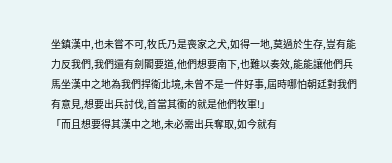坐鎮漢中,也未嘗不可,牧氏乃是喪家之犬,如得一地,莫過於生存,豈有能力反我們,我們還有劍閣要道,他們想要南下,也難以奏效,能能讓他們兵馬坐漢中之地為我們捍衛北境,未曾不是一件好事,屆時哪怕朝廷對我們有意見,想要出兵討伐,首當其衝的就是他們牧軍!」
「而且想要得其漢中之地,未必需出兵奪取,如今就有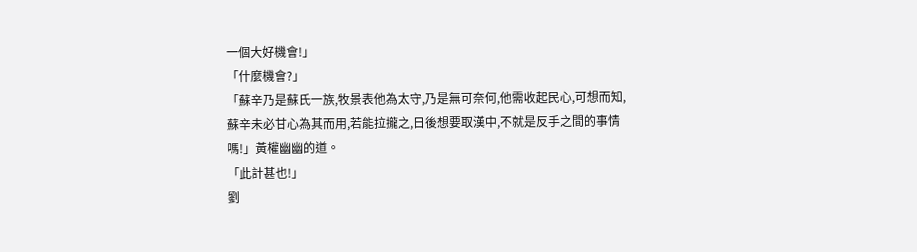一個大好機會!」
「什麼機會?」
「蘇辛乃是蘇氏一族,牧景表他為太守,乃是無可奈何,他需收起民心,可想而知,蘇辛未必甘心為其而用,若能拉攏之,日後想要取漢中,不就是反手之間的事情嗎!」黃權幽幽的道。
「此計甚也!」
劉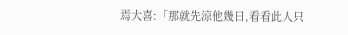焉大喜:「那就先涼他幾日,看看此人只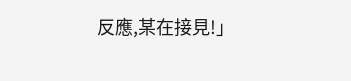反應,某在接見!」